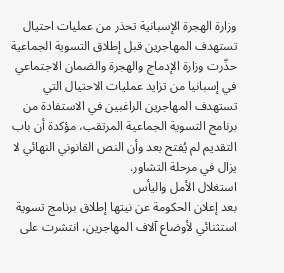وزارة الهجرة الإسبانية تحذر من عمليات احتيال تستهدف المهاجرين قبل إطلاق التسوية الجماعية
حذّرت وزارة الإدماج والهجرة والضمان الاجتماعي في إسبانيا من تزايد عمليات الاحتيال التي تستهدف المهاجرين الراغبين في الاستفادة من برنامج التسوية الجماعية المرتقب، مؤكدة أن باب التقديم لم يُفتح بعد وأن النص القانوني النهائي لا يزال في مرحلة التشاور.
استغلال الأمل واليأس
بعد إعلان الحكومة عن نيتها إطلاق برنامج تسوية استثنائي لأوضاع آلاف المهاجرين، انتشرت على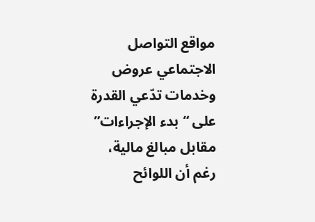مواقع التواصل الاجتماعي عروض وخدمات تدّعي القدرة على “بدء الإجراءات” مقابل مبالغ مالية، رغم أن اللوائح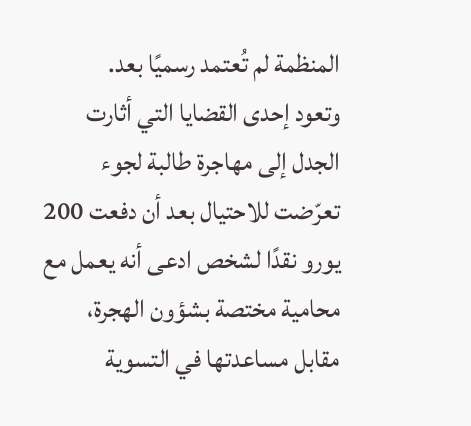المنظمة لم تُعتمد رسميًا بعد.
وتعود إحدى القضايا التي أثارت الجدل إلى مهاجرة طالبة لجوء تعرّضت للاحتيال بعد أن دفعت 200 يورو نقدًا لشخص ادعى أنه يعمل مع محامية مختصة بشؤون الهجرة، مقابل مساعدتها في التسوية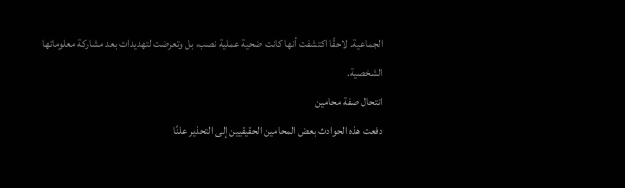الجماعية. لاحقًا اكتشفت أنها كانت ضحية عملية نصب، بل وتعرضت لتهديدات بعد مشاركة معلوماتها الشخصية.
انتحال صفة محامين
دفعت هذه الحوادث بعض المحامين الحقيقيين إلى التحذير علنًا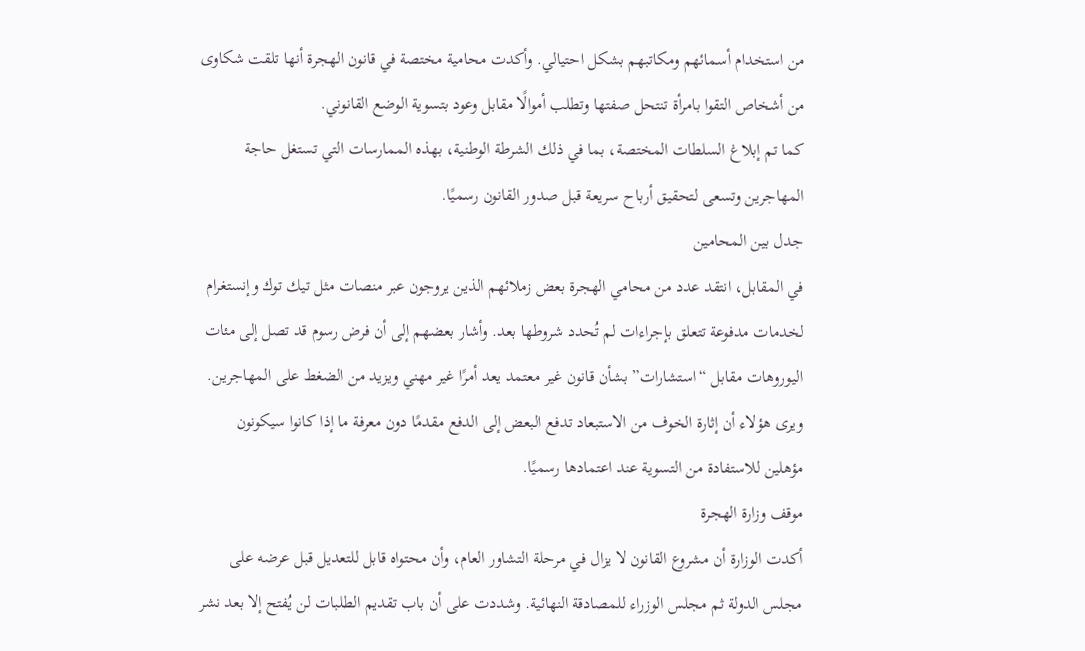من استخدام أسمائهم ومكاتبهم بشكل احتيالي. وأكدت محامية مختصة في قانون الهجرة أنها تلقت شكاوى من أشخاص التقوا بامرأة تنتحل صفتها وتطلب أموالًا مقابل وعود بتسوية الوضع القانوني.
كما تم إبلاغ السلطات المختصة، بما في ذلك الشرطة الوطنية، بهذه الممارسات التي تستغل حاجة المهاجرين وتسعى لتحقيق أرباح سريعة قبل صدور القانون رسميًا.
جدل بين المحامين
في المقابل، انتقد عدد من محامي الهجرة بعض زملائهم الذين يروجون عبر منصات مثل تيك توك وإنستغرام لخدمات مدفوعة تتعلق بإجراءات لم تُحدد شروطها بعد. وأشار بعضهم إلى أن فرض رسوم قد تصل إلى مئات اليوروهات مقابل “استشارات” بشأن قانون غير معتمد يعد أمرًا غير مهني ويزيد من الضغط على المهاجرين.
ويرى هؤلاء أن إثارة الخوف من الاستبعاد تدفع البعض إلى الدفع مقدمًا دون معرفة ما إذا كانوا سيكونون مؤهلين للاستفادة من التسوية عند اعتمادها رسميًا.
موقف وزارة الهجرة
أكدت الوزارة أن مشروع القانون لا يزال في مرحلة التشاور العام، وأن محتواه قابل للتعديل قبل عرضه على مجلس الدولة ثم مجلس الوزراء للمصادقة النهائية. وشددت على أن باب تقديم الطلبات لن يُفتح إلا بعد نشر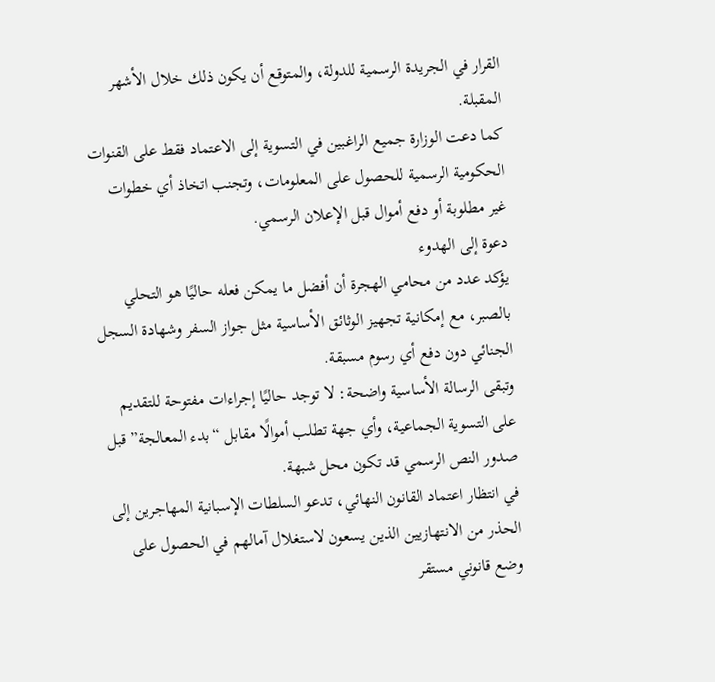القرار في الجريدة الرسمية للدولة، والمتوقع أن يكون ذلك خلال الأشهر المقبلة.
كما دعت الوزارة جميع الراغبين في التسوية إلى الاعتماد فقط على القنوات الحكومية الرسمية للحصول على المعلومات، وتجنب اتخاذ أي خطوات غير مطلوبة أو دفع أموال قبل الإعلان الرسمي.
دعوة إلى الهدوء
يؤكد عدد من محامي الهجرة أن أفضل ما يمكن فعله حاليًا هو التحلي بالصبر، مع إمكانية تجهيز الوثائق الأساسية مثل جواز السفر وشهادة السجل الجنائي دون دفع أي رسوم مسبقة.
وتبقى الرسالة الأساسية واضحة: لا توجد حاليًا إجراءات مفتوحة للتقديم على التسوية الجماعية، وأي جهة تطلب أموالًا مقابل “بدء المعالجة” قبل صدور النص الرسمي قد تكون محل شبهة.
في انتظار اعتماد القانون النهائي، تدعو السلطات الإسبانية المهاجرين إلى الحذر من الانتهازيين الذين يسعون لاستغلال آمالهم في الحصول على وضع قانوني مستقر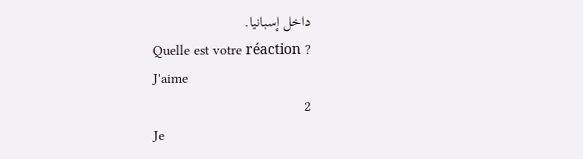داخل إسبانيا.
Quelle est votre réaction ?
J'aime
2
Je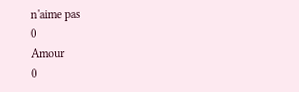n'aime pas
0
Amour
0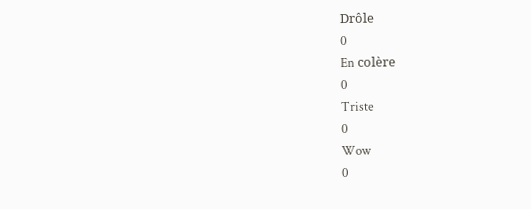Drôle
0
En colère
0
Triste
0
Wow
0